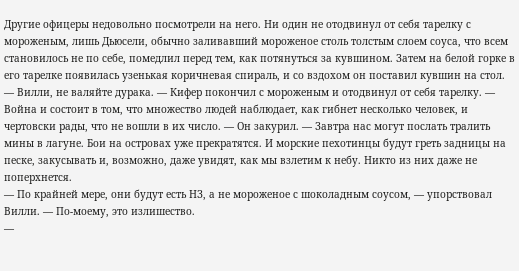Другие офицеры недовольно посмотрели на него. Ни один не отодвинул от себя тарелку с мороженым, лишь Дьюсели, обычно заливавший мороженое столь толстым слоем соуса, что всем становилось не по себе, помедлил перед тем, как потянуться за кувшином. Затем на белой горке в его тарелке появилась узенькая коричневая спираль, и со вздохом он поставил кувшин на стол.
— Вилли, не валяйте дурака. — Кифер покончил с мороженым и отодвинул от себя тарелку. — Война и состоит в том, что множество людей наблюдает, как гибнет несколько человек, и чертовски рады, что не вошли в их число. — Он закурил. — Завтра нас могут послать тралить мины в лагуне. Бои на островах уже прекратятся. И морские пехотинцы будут греть задницы на песке, закусывать и, возможно, даже увидят, как мы взлетим к небу. Никто из них даже не поперхнется.
— По крайней мере, они будут есть НЗ, а не мороженое с шоколадным соусом, — упорствовал Вилли. — По-моему, это излишество.
—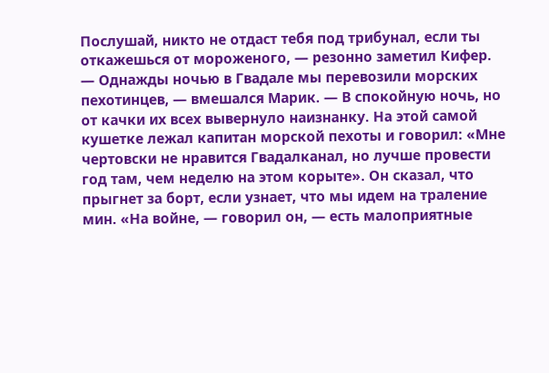Послушай, никто не отдаст тебя под трибунал, если ты откажешься от мороженого, — резонно заметил Кифер.
— Однажды ночью в Гвадале мы перевозили морских пехотинцев, — вмешался Марик. — В спокойную ночь, но от качки их всех вывернуло наизнанку. На этой самой кушетке лежал капитан морской пехоты и говорил: «Мне чертовски не нравится Гвадалканал, но лучше провести год там, чем неделю на этом корыте». Он сказал, что прыгнет за борт, если узнает, что мы идем на траление мин. «На войне, — говорил он, — есть малоприятные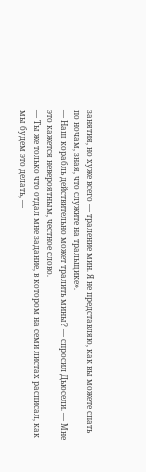занятия, но хуже всего — траление мин. Я не представляю, как вы можете спать по ночам, зная, что служите на тральщике».
— Наш корабль действительно может тралить мины? — спросил Дьюсели. — Мне это кажется невероятным, честное слово.
— Ты же только что отдал мне задание, в котором на семи листах расписал, как мы будем это делать, —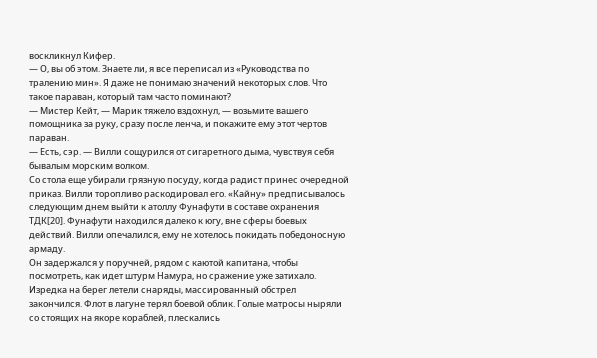воскликнул Кифер.
— О, вы об этом. Знаете ли, я все переписал из «Руководства по тралению мин». Я даже не понимаю значений некоторых слов. Что такое параван, который там часто поминают?
— Мистер Кейт, — Марик тяжело вздохнул, — возьмите вашего помощника за руку, сразу после ленча, и покажите ему этот чертов параван.
— Есть, сэр. — Вилли сощурился от сигаретного дыма, чувствуя себя бывалым морским волком.
Со стола еще убирали грязную посуду, когда радист принес очередной приказ. Вилли торопливо раскодировал его. «Кайну» предписывалось следующим днем выйти к атоллу Фунафути в составе охранения ТДК[20]. Фунафути находился далеко к югу, вне сферы боевых действий. Вилли опечалился, ему не хотелось покидать победоносную армаду.
Он задержался у поручней, рядом с каютой капитана, чтобы посмотреть, как идет штурм Намура, но сражение уже затихало. Изредка на берег летели снаряды, массированный обстрел закончился. Флот в лагуне терял боевой облик. Голые матросы ныряли со стоящих на якоре кораблей, плескались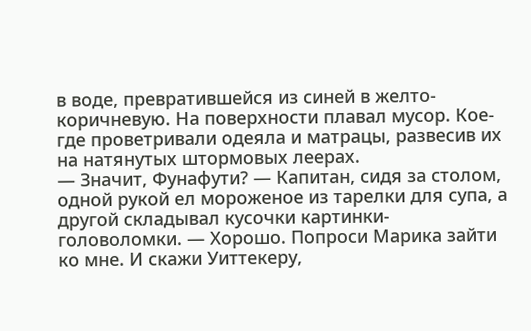в воде, превратившейся из синей в желто-коричневую. На поверхности плавал мусор. Кое-где проветривали одеяла и матрацы, развесив их на натянутых штормовых леерах.
— Значит, Фунафути? — Капитан, сидя за столом, одной рукой ел мороженое из тарелки для супа, а другой складывал кусочки картинки-головоломки. — Хорошо. Попроси Марика зайти ко мне. И скажи Уиттекеру,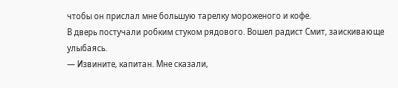чтобы он прислал мне большую тарелку мороженого и кофе.
В дверь постучали робким стуком рядового. Вошел радист Смит, заискивающе улыбаясь.
— Извините, капитан. Мне сказали,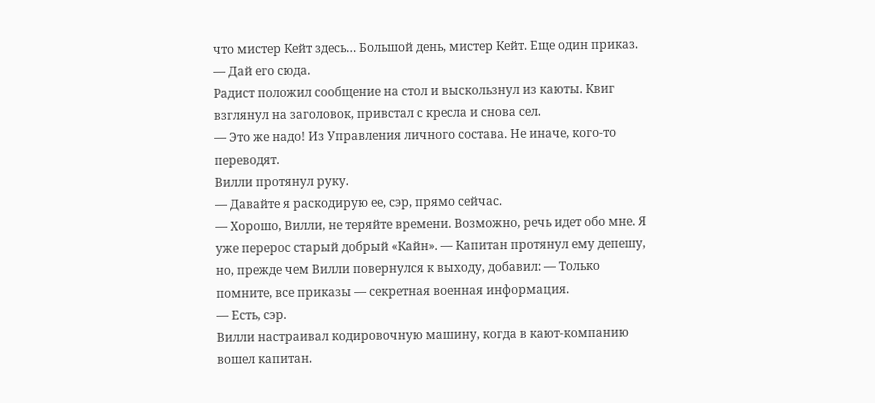что мистер Кейт здесь… Большой день, мистер Кейт. Еще один приказ.
— Дай его сюда.
Радист положил сообщение на стол и выскользнул из каюты. Квиг взглянул на заголовок, привстал с кресла и снова сел.
— Это же надо! Из Управления личного состава. Не иначе, кого-то переводят.
Вилли протянул руку.
— Давайте я раскодирую ее, сэр, прямо сейчас.
— Хорошо, Вилли, не теряйте времени. Возможно, речь идет обо мне. Я уже перерос старый добрый «Кайн». — Капитан протянул ему депешу, но, прежде чем Вилли повернулся к выходу, добавил: — Только помните, все приказы — секретная военная информация.
— Есть, сэр.
Вилли настраивал кодировочную машину, когда в кают-компанию вошел капитан.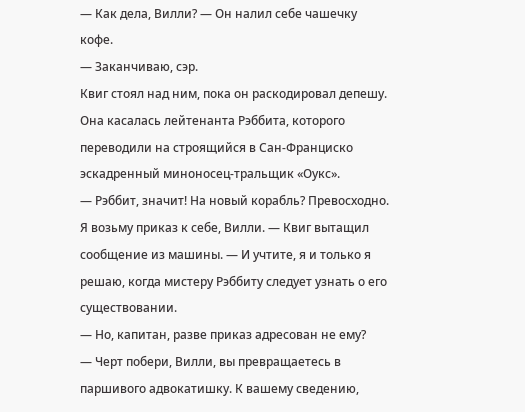— Как дела, Вилли? — Он налил себе чашечку кофе.
— Заканчиваю, сэр.
Квиг стоял над ним, пока он раскодировал депешу. Она касалась лейтенанта Рэббита, которого переводили на строящийся в Сан-Франциско эскадренный миноносец-тральщик «Оукс».
— Рэббит, значит! На новый корабль? Превосходно. Я возьму приказ к себе, Вилли. — Квиг вытащил сообщение из машины. — И учтите, я и только я решаю, когда мистеру Рэббиту следует узнать о его существовании.
— Но, капитан, разве приказ адресован не ему?
— Черт побери, Вилли, вы превращаетесь в паршивого адвокатишку. К вашему сведению,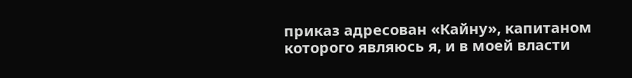приказ адресован «Кайну», капитаном которого являюсь я, и в моей власти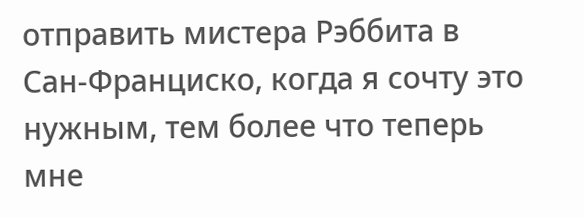отправить мистера Рэббита в Сан-Франциско, когда я сочту это нужным, тем более что теперь мне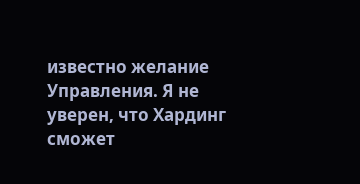известно желание Управления. Я не уверен, что Хардинг сможет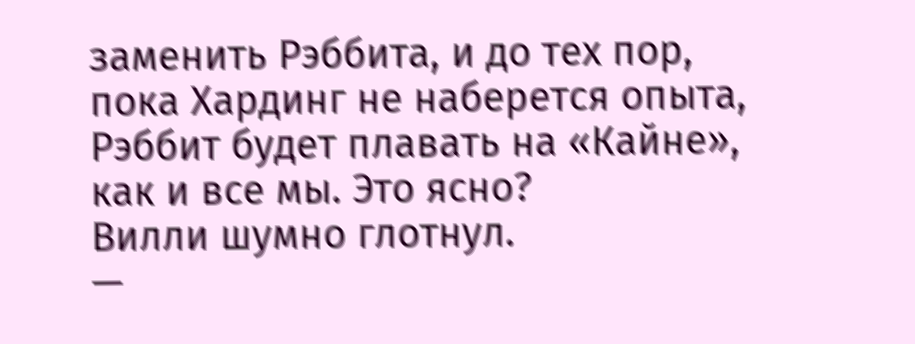заменить Рэббита, и до тех пор, пока Хардинг не наберется опыта, Рэббит будет плавать на «Кайне», как и все мы. Это ясно?
Вилли шумно глотнул.
—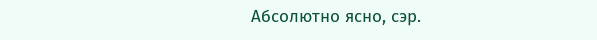Абсолютно ясно, сэр.